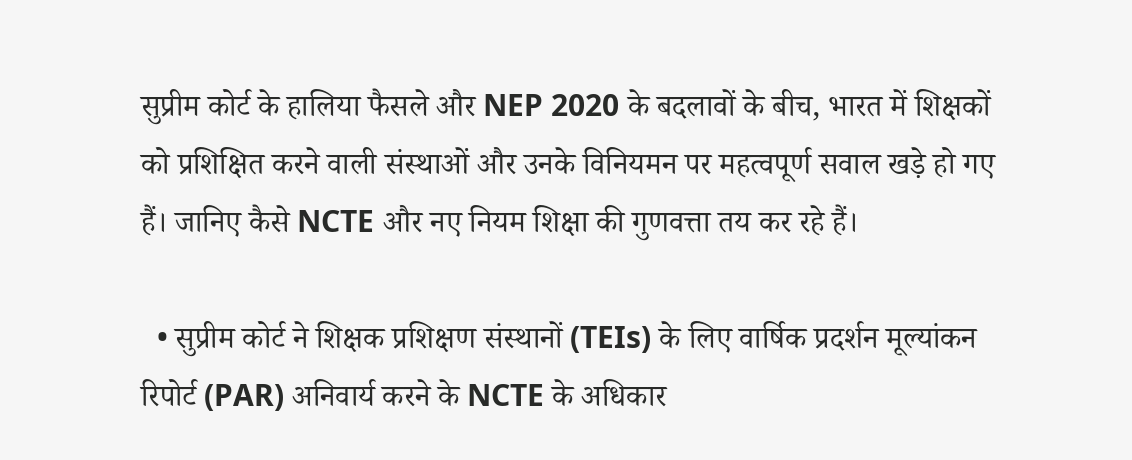सुप्रीम कोर्ट के हालिया फैसले और NEP 2020 के बदलावों के बीच, भारत में शिक्षकों को प्रशिक्षित करने वाली संस्थाओं और उनके विनियमन पर महत्वपूर्ण सवाल खड़े हो गए हैं। जानिए कैसे NCTE और नए नियम शिक्षा की गुणवत्ता तय कर रहे हैं।

  • सुप्रीम कोर्ट ने शिक्षक प्रशिक्षण संस्थानों (TEIs) के लिए वार्षिक प्रदर्शन मूल्यांकन रिपोर्ट (PAR) अनिवार्य करने के NCTE के अधिकार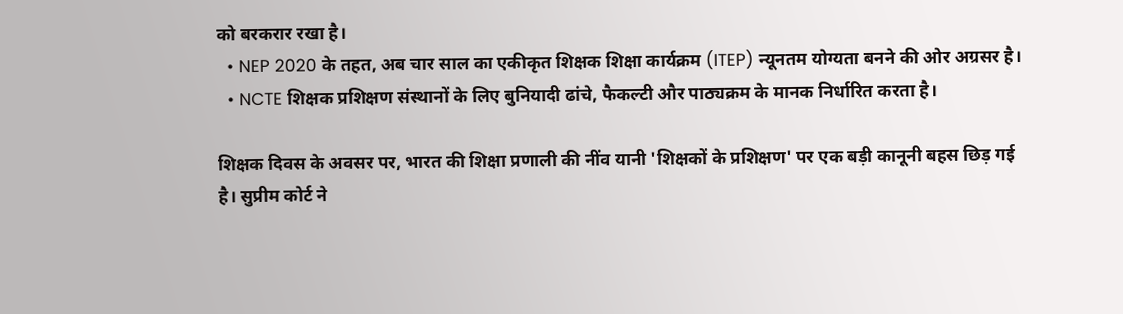को बरकरार रखा है।
  • NEP 2020 के तहत, अब चार साल का एकीकृत शिक्षक शिक्षा कार्यक्रम (ITEP) न्यूनतम योग्यता बनने की ओर अग्रसर है।
  • NCTE शिक्षक प्रशिक्षण संस्थानों के लिए बुनियादी ढांचे, फैकल्टी और पाठ्यक्रम के मानक निर्धारित करता है।

शिक्षक दिवस के अवसर पर, भारत की शिक्षा प्रणाली की नींव यानी 'शिक्षकों के प्रशिक्षण' पर एक बड़ी कानूनी बहस छिड़ गई है। सुप्रीम कोर्ट ने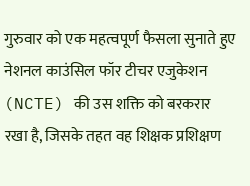गुरुवार को एक महत्वपूर्ण फैसला सुनाते हुए नेशनल काउंसिल फॉर टीचर एजुकेशन (NCTE) की उस शक्ति को बरकरार रखा है, जिसके तहत वह शिक्षक प्रशिक्षण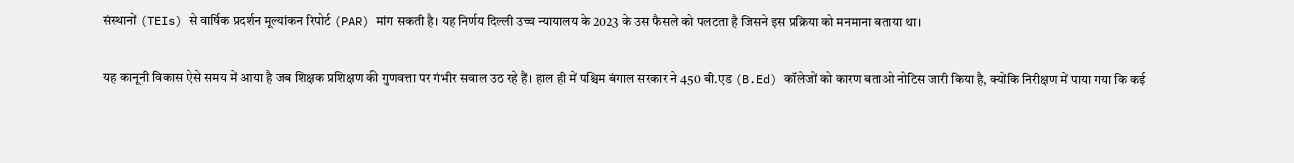संस्थानों (TEIs) से वार्षिक प्रदर्शन मूल्यांकन रिपोर्ट (PAR) मांग सकती है। यह निर्णय दिल्ली उच्च न्यायालय के 2023 के उस फैसले को पलटता है जिसने इस प्रक्रिया को मनमाना बताया था।

यह कानूनी विकास ऐसे समय में आया है जब शिक्षक प्रशिक्षण की गुणवत्ता पर गंभीर सवाल उठ रहे हैं। हाल ही में पश्चिम बंगाल सरकार ने 450 बी.एड (B.Ed) कॉलेजों को कारण बताओ नोटिस जारी किया है, क्योंकि निरीक्षण में पाया गया कि कई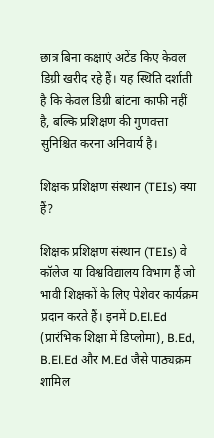छात्र बिना कक्षाएं अटेंड किए केवल डिग्री खरीद रहे हैं। यह स्थिति दर्शाती है कि केवल डिग्री बांटना काफी नहीं है, बल्कि प्रशिक्षण की गुणवत्ता सुनिश्चित करना अनिवार्य है।

शिक्षक प्रशिक्षण संस्थान (TEIs) क्या हैं?

शिक्षक प्रशिक्षण संस्थान (TEIs) वे कॉलेज या विश्वविद्यालय विभाग हैं जो भावी शिक्षकों के लिए पेशेवर कार्यक्रम प्रदान करते हैं। इनमें D.El.Ed (प्रारंभिक शिक्षा में डिप्लोमा), B.Ed, B.El.Ed और M.Ed जैसे पाठ्यक्रम शामिल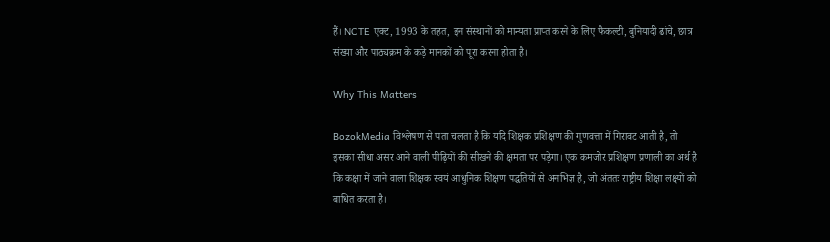हैं। NCTE एक्ट, 1993 के तहत, इन संस्थानों को मान्यता प्राप्त करने के लिए फैकल्टी, बुनियादी ढांचे, छात्र संख्या और पाठ्यक्रम के कड़े मानकों को पूरा करना होता है।

Why This Matters

BozokMedia विश्लेषण से पता चलता है कि यदि शिक्षक प्रशिक्षण की गुणवत्ता में गिरावट आती है, तो इसका सीधा असर आने वाली पीढ़ियों की सीखने की क्षमता पर पड़ेगा। एक कमजोर प्रशिक्षण प्रणाली का अर्थ है कि कक्षा में जाने वाला शिक्षक स्वयं आधुनिक शिक्षण पद्धतियों से अनभिज्ञ है, जो अंततः राष्ट्रीय शिक्षा लक्ष्यों को बाधित करता है।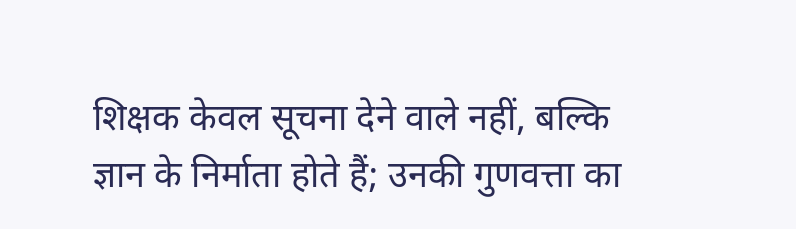शिक्षक केवल सूचना देने वाले नहीं, बल्कि ज्ञान के निर्माता होते हैं; उनकी गुणवत्ता का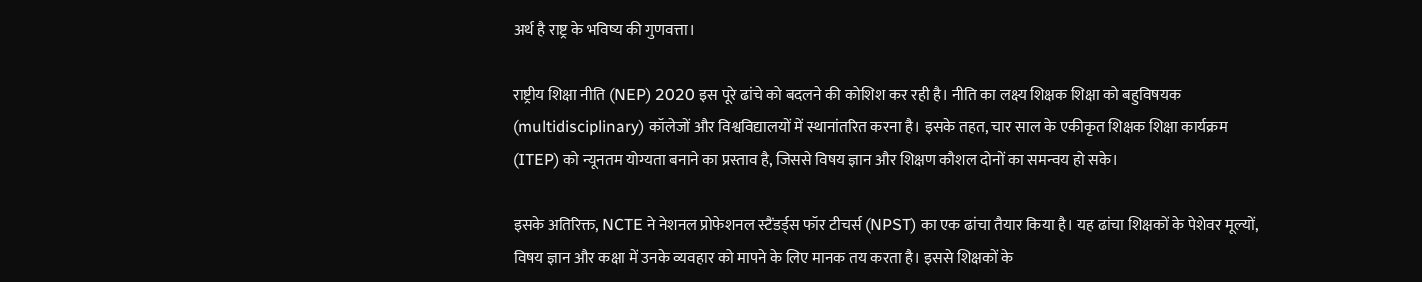अर्थ है राष्ट्र के भविष्य की गुणवत्ता।

राष्ट्रीय शिक्षा नीति (NEP) 2020 इस पूरे ढांचे को बदलने की कोशिश कर रही है। नीति का लक्ष्य शिक्षक शिक्षा को बहुविषयक (multidisciplinary) कॉलेजों और विश्वविद्यालयों में स्थानांतरित करना है। इसके तहत, चार साल के एकीकृत शिक्षक शिक्षा कार्यक्रम (ITEP) को न्यूनतम योग्यता बनाने का प्रस्ताव है, जिससे विषय ज्ञान और शिक्षण कौशल दोनों का समन्वय हो सके।

इसके अतिरिक्त, NCTE ने नेशनल प्रोफेशनल स्टैंडर्ड्स फॉर टीचर्स (NPST) का एक ढांचा तैयार किया है। यह ढांचा शिक्षकों के पेशेवर मूल्यों, विषय ज्ञान और कक्षा में उनके व्यवहार को मापने के लिए मानक तय करता है। इससे शिक्षकों के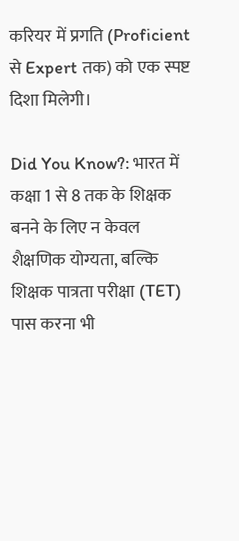करियर में प्रगति (Proficient से Expert तक) को एक स्पष्ट दिशा मिलेगी।

Did You Know?: भारत में कक्षा 1 से 8 तक के शिक्षक बनने के लिए न केवल शैक्षणिक योग्यता, बल्कि शिक्षक पात्रता परीक्षा (TET) पास करना भी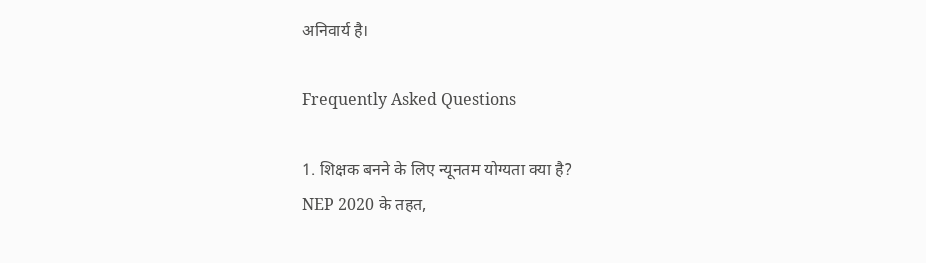अनिवार्य है।

Frequently Asked Questions

1. शिक्षक बनने के लिए न्यूनतम योग्यता क्या है?
NEP 2020 के तहत,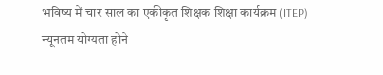भविष्य में चार साल का एकीकृत शिक्षक शिक्षा कार्यक्रम (ITEP) न्यूनतम योग्यता होने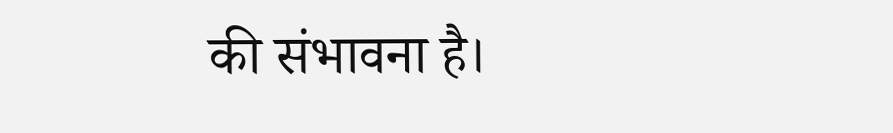की संभावना है।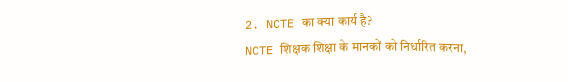2. NCTE का क्या कार्य है?
NCTE शिक्षक शिक्षा के मानकों को निर्धारित करना,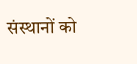संस्थानों को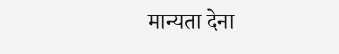मान्यता देना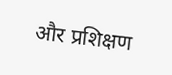और प्रशिक्षण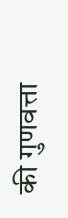की गुणवत्ता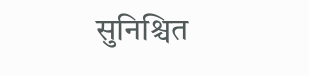सुनिश्चित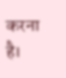करना है।